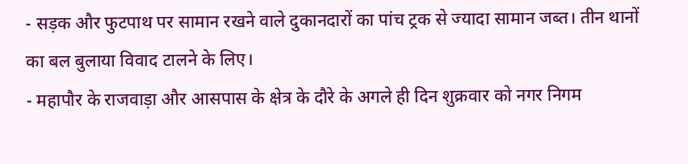- सड़क और फुटपाथ पर सामान रखने वाले दुकानदारों का पांच ट्रक से ज्यादा सामान जब्त। तीन थानों का बल बुलाया विवाद टालने के लिए।
- महापौर के राजवाड़ा और आसपास के क्षेत्र के दौरे के अगले ही दिन शुक्रवार को नगर निगम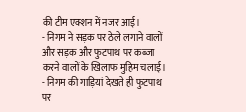की टीम एक्शन में नजर आई।
- निगम ने सड़क पर ठेले लगाने वालों और सड़क और फुटपाथ पर कब्जा करने वालों के खिलाफ मुहिम चलाई।
- निगम की गाड़ियां देखते ही फुटपाथ पर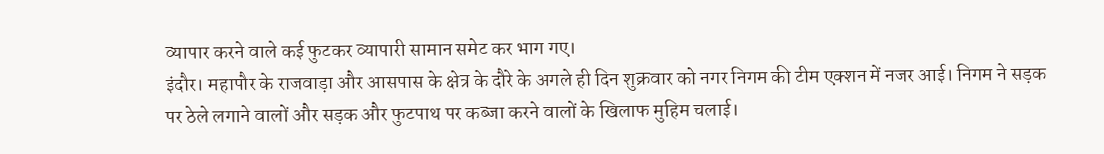व्यापार करने वाले कई फुटकर व्यापारी सामान समेट कर भाग गए।
इंदौर। महापौर के राजवाड़ा और आसपास के क्षेत्र के दौरे के अगले ही दिन शुक्रवार को नगर निगम की टीम एक्शन में नजर आई। निगम ने सड़क पर ठेले लगाने वालों और सड़क और फुटपाथ पर कब्जा करने वालों के खिलाफ मुहिम चलाई।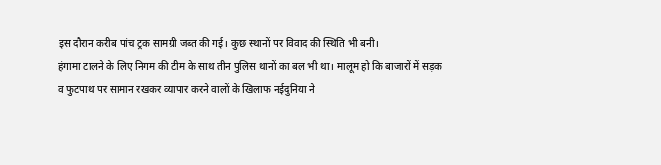इस दौरान करीब पांच ट्रक सामग्री जब्त की गई। कुछ स्थानों पर विवाद की स्थिति भी बनी।
हंगामा टालने के लिए निगम की टीम के साथ तीन पुलिस थानों का बल भी था। मालूम हो कि बाजारों में सड़क व फुटपाथ पर सामान रखकर व्यापार करने वालों के खिलाफ नईदुनिया ने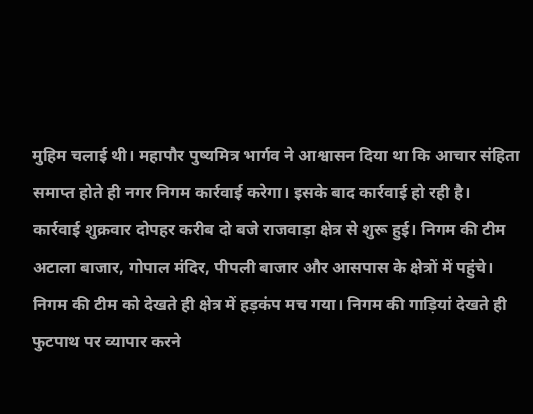मुहिम चलाई थी। महापौर पुष्यमित्र भार्गव ने आश्वासन दिया था कि आचार संहिता समाप्त होते ही नगर निगम कार्रवाई करेगा। इसके बाद कार्रवाई हो रही है।
कार्रवाई शुक्रवार दोपहर करीब दो बजे राजवाड़ा क्षेत्र से शुरू हुई। निगम की टीम अटाला बाजार, गोपाल मंदिर, पीपली बाजार और आसपास के क्षेत्रों में पहुंचे। निगम की टीम को देखते ही क्षेत्र में हड़कंप मच गया। निगम की गाड़ियां देखते ही फुटपाथ पर व्यापार करने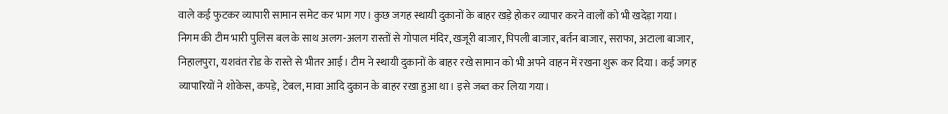वाले कई फुटकर व्यापारी सामान समेट कर भाग गए। कुछ जगह स्थायी दुकानों के बाहर खड़े होकर व्यापार करने वालों को भी खदेड़ा गया।
निगम की टीम भारी पुलिस बल के साथ अलग-अलग रास्तों से गोपाल मंदिर, खजूरी बाजार, पिपली बाजार, बर्तन बाजार, सराफा, अटाला बाजार, निहालपुरा, यशवंत रोड के रास्ते से भीतर आई। टीम ने स्थायी दुकानों के बाहर रखे सामान को भी अपने वाहन में रखना शुरू कर दिया। कई जगह व्यापारियों ने शोकेस, कपड़े, टेबल, मावा आदि दुकान के बाहर रखा हुआ था। इसे जब्त कर लिया गया।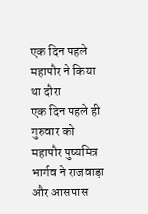एक दिन पहले महापौर ने किया था दौरा
एक दिन पहले ही गुरुवार को महापौर पुष्यमित्र भार्गव ने राजवाड़ा और आसपास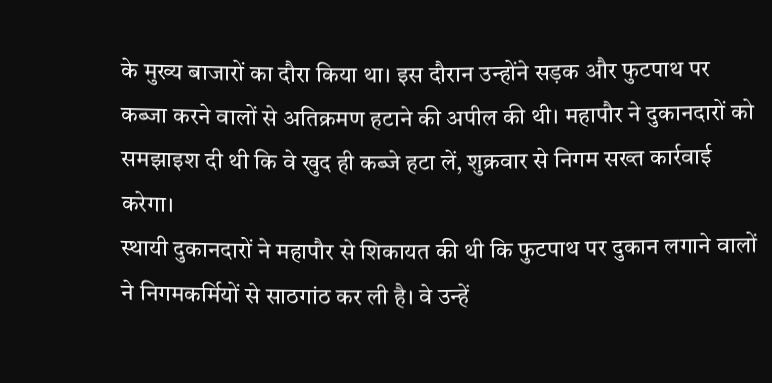के मुख्य बाजारों का दौरा किया था। इस दौरान उन्होंने सड़क और फुटपाथ पर कब्जा करने वालों से अतिक्रमण हटाने की अपील की थी। महापौर ने दुकानदारों को समझाइश दी थी कि वे खुद ही कब्जे हटा लें, शुक्रवार से निगम सख्त कार्रवाई करेगा।
स्थायी दुकानदारों ने महापौर से शिकायत की थी कि फुटपाथ पर दुकान लगाने वालों ने निगमकर्मियों से साठगांठ कर ली है। वे उन्हें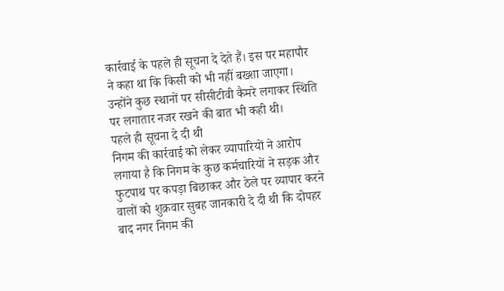कार्रवाई के पहले ही सूचना दे देते हैं। इस पर महापौर ने कहा था कि किसी को भी नहीं बख्शा जाएगा। उन्होंने कुछ स्थानों पर सीसीटीवी कैमरे लगाकर स्थिति पर लगातार नजर रखने की बात भी कही थी।
पहले ही सूचना दे दी थी
निगम की कार्रवाई को लेकर व्यापारियों ने आरोप लगाया है कि निगम के कुछ कर्मचारियों ने सड़क और फुटपाथ पर कपड़ा बिछाकर और ठेले पर व्यापार करने वालों को शुक्रवार सुबह जानकारी दे दी थी कि दोपहर बाद नगर निगम की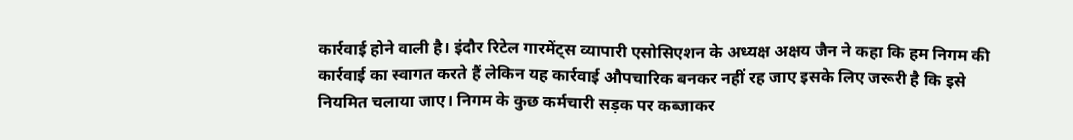कार्रवाई होने वाली है। इंदौर रिटेल गारमेंट्स व्यापारी एसोसिएशन के अध्यक्ष अक्षय जैन ने कहा कि हम निगम की कार्रवाई का स्वागत करते हैं लेकिन यह कार्रवाई औपचारिक बनकर नहीं रह जाए इसके लिए जरूरी है कि इसे नियमित चलाया जाए। निगम के कुछ कर्मचारी सड़क पर कब्जाकर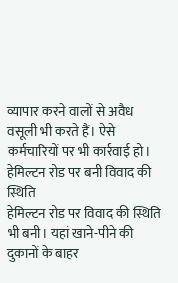व्यापार करने वालों से अवैध वसूली भी करते हैं। ऐसे कर्मचारियों पर भी कार्रवाई हो।
हेमिल्टन रोड पर बनी विवाद की स्थिति
हेमिल्टन रोड पर विवाद की स्थिति भी बनी। यहां खाने-पीने की दुकानों के बाहर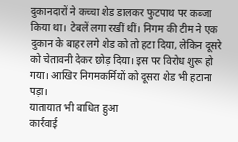दुकानदारों ने कच्चा शेड डालकर फुटपाथ पर कब्जा किया था। टेबलें लगा रखीं थीं। निगम की टीम ने एक दुकान के बाहर लगे शेड को तो हटा दिया, लेकिन दूसरे को चेतावनी देकर छोड़ दिया। इस पर विरोध शुरू हो गया। आखिर निगमकर्मियों को दूसरा शेड भी हटाना पड़ा।
यातायात भी बाधित हुआ
कार्रवाई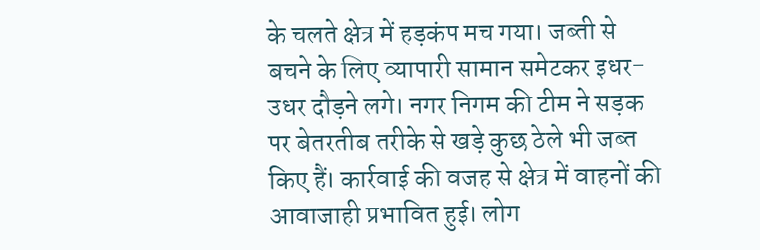के चलते क्षेत्र में हड़कंप मच गया। जब्ती से बचने के लिए व्यापारी सामान समेटकर इधर-उधर दौड़ने लगे। नगर निगम की टीम ने सड़क पर बेतरतीब तरीके से खड़े कुछ ठेले भी जब्त किए हैं। कार्रवाई की वजह से क्षेत्र में वाहनों की आवाजाही प्रभावित हुई। लोग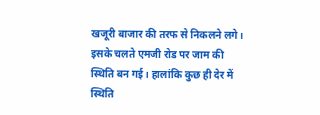खजूरी बाजार की तरफ से निकलने लगे। इसके चलते एमजी रोड पर जाम की स्थिति बन गई। हालांकि कुछ ही देर में स्थिति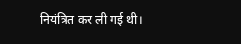नियंत्रित कर ली गई थी।